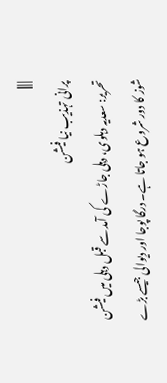| |||
پرانی تہذیب نیا فیشن
تحریر: سعدیہ دہلوی، دہلی جاڑے کی آمد سے قبل دہلی میں فیشن شوز کا دور شروع ہو جاتا ہے۔ درگا پوجا اور دیوالی جیسے بڑے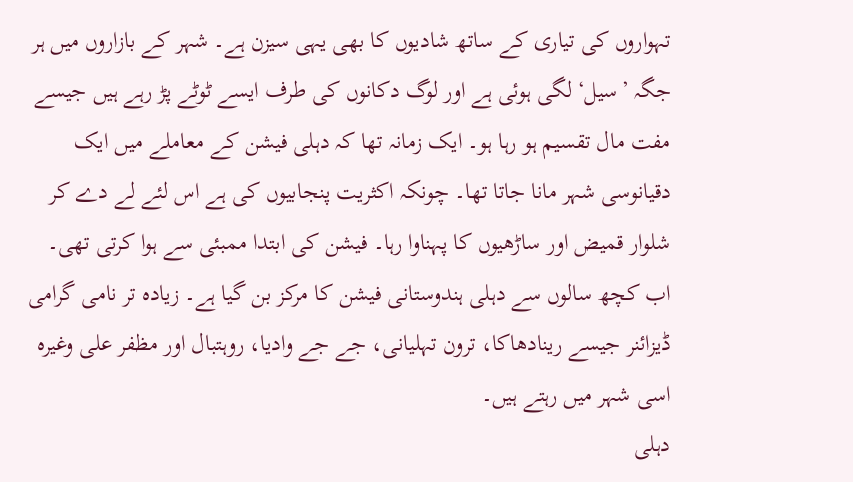تہواروں کی تیاری کے ساتھ شادیوں کا بھی یہی سیزن ہے۔ شہر کے بازاروں میں ہر جگہ ’سیل‘ لگی ہوئی ہے اور لوگ دکانوں کی طرف ایسے ٹوٹے پڑ رہے ہیں جیسے مفت مال تقسیم ہو رہا ہو۔ ایک زمانہ تھا کہ دہلی فیشن کے معاملے میں ایک دقیانوسی شہر مانا جاتا تھا۔ چونکہ اکثریت پنجابیوں کی ہے اس لئے لے دے کر شلوار قمیض اور ساڑھیوں کا پہناوا رہا۔ فیشن کی ابتدا ممبئی سے ہوا کرتی تھی۔ اب کچھ سالوں سے دہلی ہندوستانی فیشن کا مرکز بن گیا ہے۔ زیادہ تر نامی گرامی ڈیزائنر جیسے رینادھاکا، ترون تہلیانی، جے جے وادیا، روہتبال اور مظفر علی وغیرہ اسی شہر میں رہتے ہیں۔
دہلی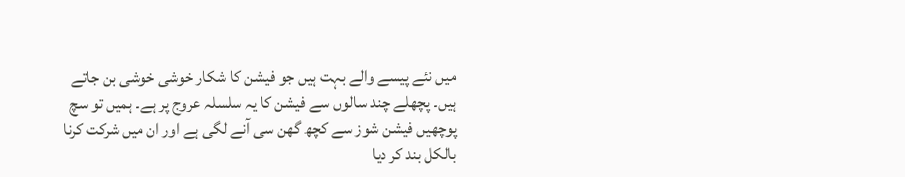میں نئے پیسے والے بہت ہیں جو فیشن کا شکار خوشی خوشی بن جاتے ہیں۔ پچھلے چند سالوں سے فیشن کا یہ سلسلہ عروج پر ہے۔ ہمیں تو سچ پوچھیں فیشن شوز سے کچھ گھن سی آنے لگی ہے اور ان میں شرکت کرنا بالکل بند کر دیا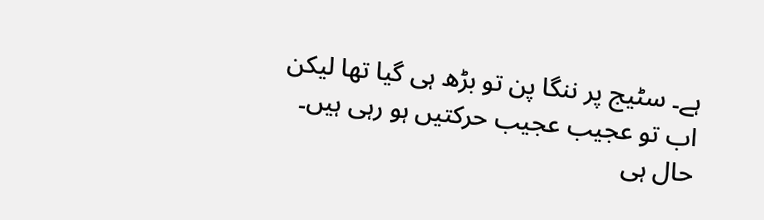ہے۔ سٹیج پر ننگا پن تو بڑھ ہی گیا تھا لیکن اب تو عجیب عجیب حرکتیں ہو رہی ہیں۔ حال ہی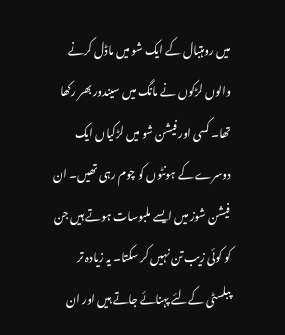میں روہتبال کے ایک شو میں ماڈل کرنے والوں لڑکوں نے مانگ میں سیندور بھر رکھا تھا۔ کسی اور فیشن شو میں لڑکیاں ایک دوسرے کے ہونٹوں کو چوم رہی تھیں۔ ان فیشن شوز میں ایسے ملبوسات ہوتے ہیں جن کو کوئی زیب تن نہیں کر سکتا۔ یہ زیادہ تر پبلسٹی کےلئے پہنائے جاتے ہیں اور ان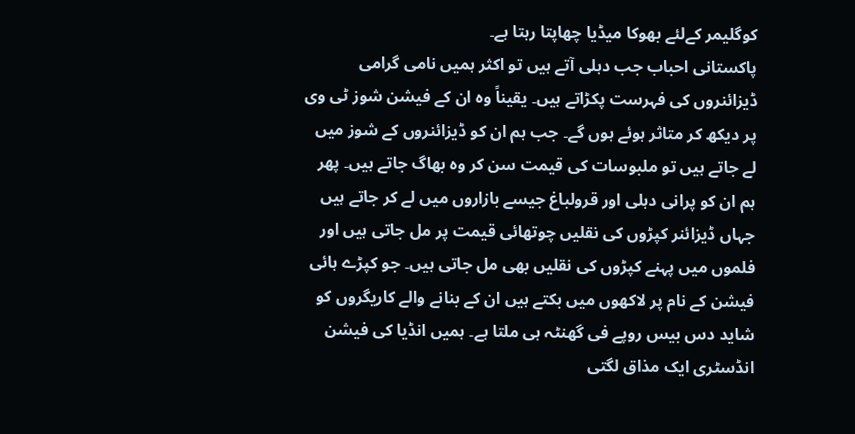کوگلیمر کےلئے بھوکا میڈیا چھاپتا رہتا ہے۔
پاکستانی احباب جب دہلی آتے ہیں تو اکثر ہمیں نامی گرامی ڈیزائنروں کی فہرست پکڑاتے ہیں۔ یقیناً وہ ان کے فیشن شوز ٹی وی پر دیکھ کر متاثر ہوئے ہوں گے۔ جب ہم ان کو ڈیزائنروں کے شوز میں لے جاتے ہیں تو ملبوسات کی قیمت سن کر وہ بھاگ جاتے ہیں۔ پھر ہم ان کو پرانی دہلی اور قرولباغ جیسے بازاروں میں لے کر جاتے ہیں جہاں ڈیزائنر کپڑوں کی نقلیں چوتھائی قیمت پر مل جاتی ہیں اور فلموں میں پہنے کپڑوں کی نقلیں بھی مل جاتی ہیں۔ جو کپڑے ہائی فیشن کے نام پر لاکھوں میں بکتے ہیں ان کے بنانے والے کاریگروں کو شاید دس بیس روپے فی گھنٹہ ہی ملتا ہے۔ ہمیں انڈیا کی فیشن انڈسٹری ایک مذاق لگتی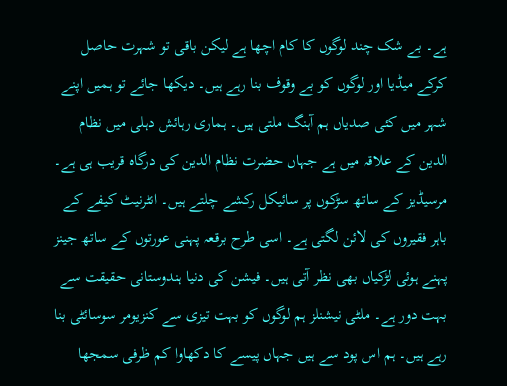ہے۔ بے شک چند لوگوں کا کام اچھا ہے لیکن باقی تو شہرت حاصل کرکے میڈیا اور لوگوں کو بے وقوف بنا رہے ہیں۔ دیکھا جائے تو ہمیں اپنے شہر میں کئی صدیاں ہم آہنگ ملتی ہیں۔ ہماری رہائش دہلی میں نظام الدین کے علاقہ میں ہے جہاں حضرت نظام الدین کی درگاہ قریب ہی ہے۔ مرسیڈیز کے ساتھ سڑکوں پر سائیکل رکشے چلتے ہیں۔ انٹرنیٹ کیفے کے باہر فقیروں کی لائن لگتی ہے۔ اسی طرح برقعہ پہنی عورتوں کے ساتھ جینز پہنے ہوئی لڑکیاں بھی نظر آتی ہیں۔ فیشن کی دنیا ہندوستانی حقیقت سے بہت دور ہے۔ ملٹی نیشنلز ہم لوگوں کو بہت تیزی سے کنزیومر سوسائٹی بنا رہے ہیں۔ ہم اس پود سے ہیں جہاں پیسے کا دکھاوا کم ظرفی سمجھا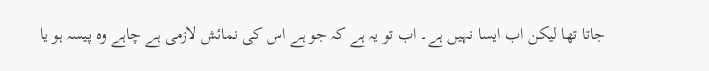جاتا تھا لیکن اب ایسا نہیں ہے۔ اب تو یہ ہے کہ جو ہے اس کی نمائش لازمی ہے چاہے وہ پیسہ ہو یا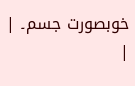خوبصورت جسم۔ |
|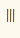|||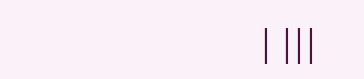| |||